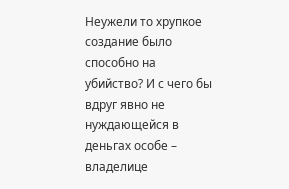Неужели то хрупкое создание было способно на убийство? И с чего бы вдруг явно не нуждающейся в деньгах особе – владелице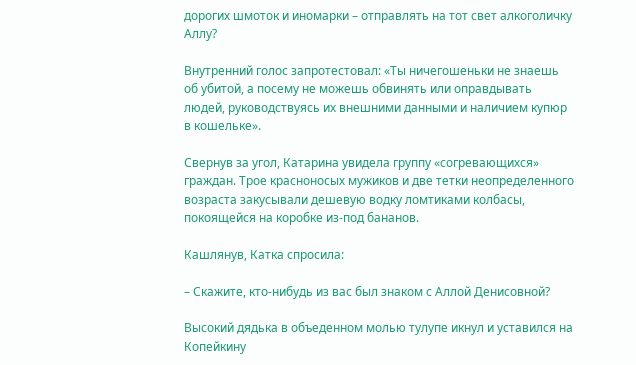дорогих шмоток и иномарки – отправлять на тот свет алкоголичку Аллу?

Внутренний голос запротестовал: «Ты ничегошеньки не знаешь об убитой, а посему не можешь обвинять или оправдывать людей, руководствуясь их внешними данными и наличием купюр в кошельке».

Свернув за угол, Катарина увидела группу «согревающихся» граждан. Трое красноносых мужиков и две тетки неопределенного возраста закусывали дешевую водку ломтиками колбасы, покоящейся на коробке из-под бананов.

Кашлянув, Катка спросила:

– Скажите, кто-нибудь из вас был знаком с Аллой Денисовной?

Высокий дядька в объеденном молью тулупе икнул и уставился на Копейкину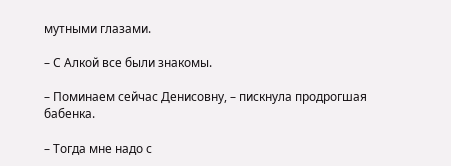мутными глазами.

– С Алкой все были знакомы.

– Поминаем сейчас Денисовну, – пискнула продрогшая бабенка.

– Тогда мне надо с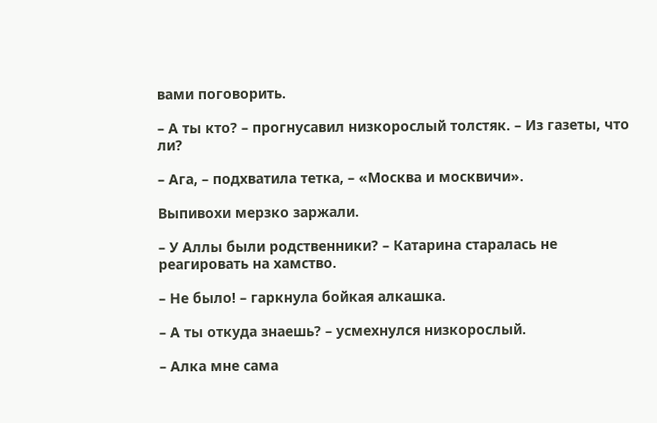вами поговорить.

– А ты кто? – прогнусавил низкорослый толстяк. – Из газеты, что ли?

– Ага, – подхватила тетка, – «Москва и москвичи».

Выпивохи мерзко заржали.

– У Аллы были родственники? – Катарина старалась не реагировать на хамство.

– Не было! – гаркнула бойкая алкашка.

– А ты откуда знаешь? – усмехнулся низкорослый.

– Алка мне сама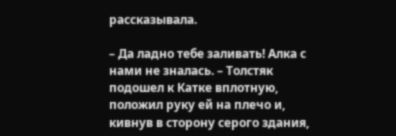рассказывала.

– Да ладно тебе заливать! Алка с нами не зналась. – Толстяк подошел к Катке вплотную, положил руку ей на плечо и, кивнув в сторону серого здания,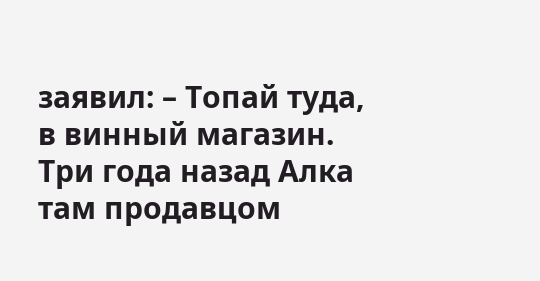заявил: – Топай туда, в винный магазин. Три года назад Алка там продавцом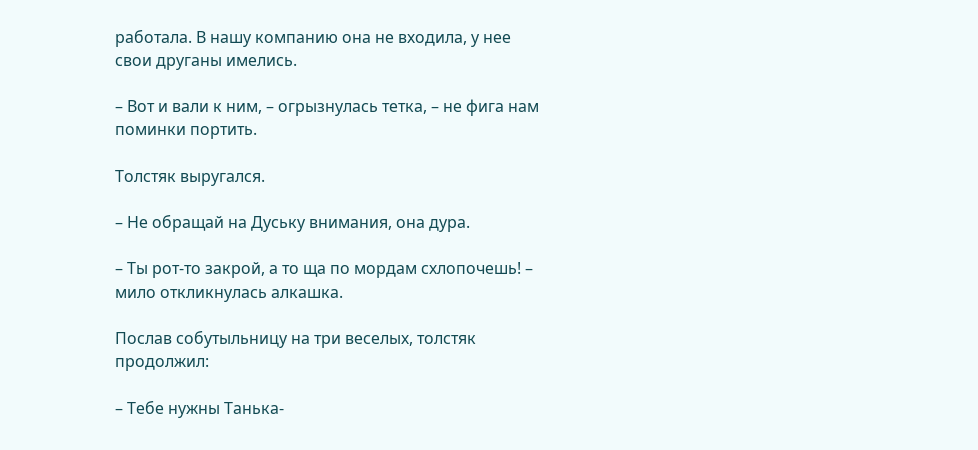работала. В нашу компанию она не входила, у нее свои друганы имелись.

– Вот и вали к ним, – огрызнулась тетка, – не фига нам поминки портить.

Толстяк выругался.

– Не обращай на Дуську внимания, она дура.

– Ты рот-то закрой, а то ща по мордам схлопочешь! – мило откликнулась алкашка.

Послав собутыльницу на три веселых, толстяк продолжил:

– Тебе нужны Танька-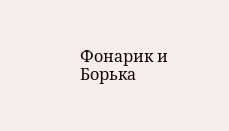Фонарик и Борька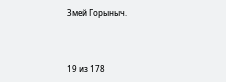Змей Горыныч.



19 из 178